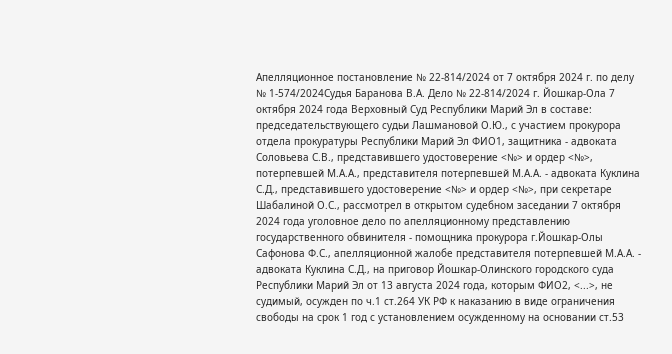Апелляционное постановление № 22-814/2024 от 7 октября 2024 г. по делу № 1-574/2024Судья Баранова В.А. Дело № 22-814/2024 г. Йошкар-Ола 7 октября 2024 года Верховный Суд Республики Марий Эл в составе: председательствующего судьи Лашмановой О.Ю., с участием прокурора отдела прокуратуры Республики Марий Эл ФИО1, защитника - адвоката Соловьева С.В., представившего удостоверение <№> и ордер <№>, потерпевшей М.А.А., представителя потерпевшей М.А.А. - адвоката Куклина С.Д., представившего удостоверение <№> и ордер <№>, при секретаре Шабалиной О.С., рассмотрел в открытом судебном заседании 7 октября 2024 года уголовное дело по апелляционному представлению государственного обвинителя - помощника прокурора г.Йошкар-Олы Сафонова Ф.С., апелляционной жалобе представителя потерпевшей М.А.А. - адвоката Куклина С.Д., на приговор Йошкар-Олинского городского суда Республики Марий Эл от 13 августа 2024 года, которым ФИО2, <...>, не судимый, осужден по ч.1 ст.264 УК РФ к наказанию в виде ограничения свободы на срок 1 год с установлением осужденному на основании ст.53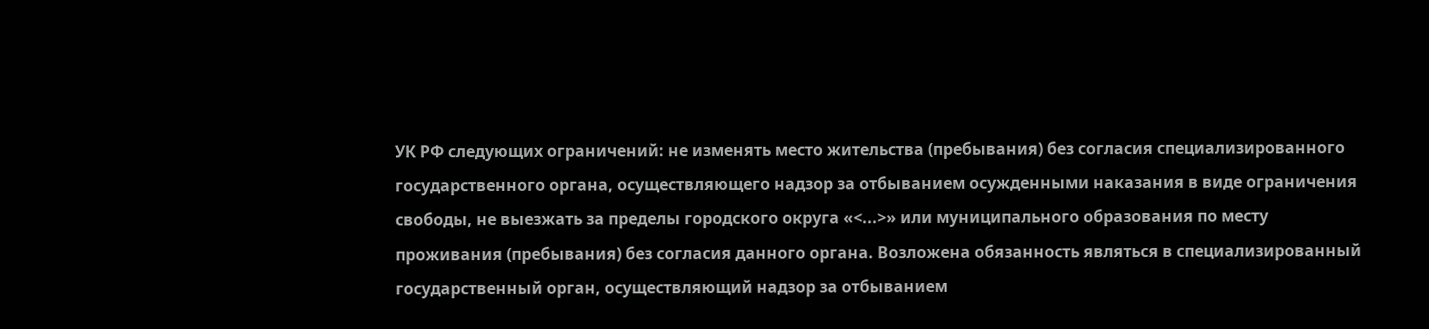УК РФ следующих ограничений: не изменять место жительства (пребывания) без согласия специализированного государственного органа, осуществляющего надзор за отбыванием осужденными наказания в виде ограничения свободы, не выезжать за пределы городского округа «<...>» или муниципального образования по месту проживания (пребывания) без согласия данного органа. Возложена обязанность являться в специализированный государственный орган, осуществляющий надзор за отбыванием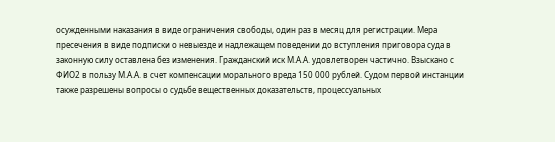осужденными наказания в виде ограничения свободы, один раз в месяц для регистрации. Мера пресечения в виде подписки о невыезде и надлежащем поведении до вступления приговора суда в законную силу оставлена без изменения. Гражданский иск М.А.А. удовлетворен частично. Взыскано с ФИО2 в пользу М.А.А. в счет компенсации морального вреда 150 000 рублей. Судом первой инстанции также разрешены вопросы о судьбе вещественных доказательств, процессуальных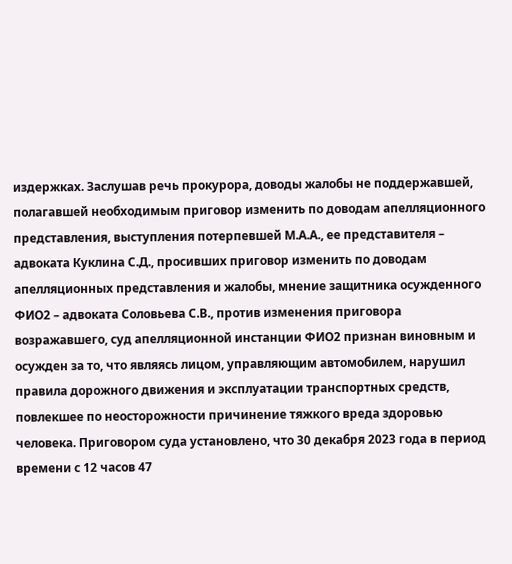издержках. Заслушав речь прокурора, доводы жалобы не поддержавшей, полагавшей необходимым приговор изменить по доводам апелляционного представления, выступления потерпевшей М.А.А., ее представителя – адвоката Куклина С.Д., просивших приговор изменить по доводам апелляционных представления и жалобы, мнение защитника осужденного ФИО2 – адвоката Соловьева С.В., против изменения приговора возражавшего, суд апелляционной инстанции ФИО2 признан виновным и осужден за то, что являясь лицом, управляющим автомобилем, нарушил правила дорожного движения и эксплуатации транспортных средств, повлекшее по неосторожности причинение тяжкого вреда здоровью человека. Приговором суда установлено, что 30 декабря 2023 года в период времени с 12 часов 47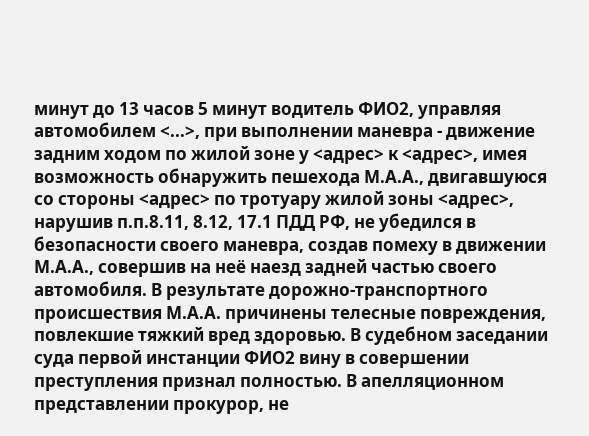минут до 13 часов 5 минут водитель ФИО2, управляя автомобилем <...>, при выполнении маневра - движение задним ходом по жилой зоне у <адрес> к <адрес>, имея возможность обнаружить пешехода М.А.А., двигавшуюся со стороны <адрес> по тротуару жилой зоны <адрес>, нарушив п.п.8.11, 8.12, 17.1 ПДД РФ, не убедился в безопасности своего маневра, создав помеху в движении М.А.А., совершив на неё наезд задней частью своего автомобиля. В результате дорожно-транспортного происшествия М.А.А. причинены телесные повреждения, повлекшие тяжкий вред здоровью. В судебном заседании суда первой инстанции ФИО2 вину в совершении преступления признал полностью. В апелляционном представлении прокурор, не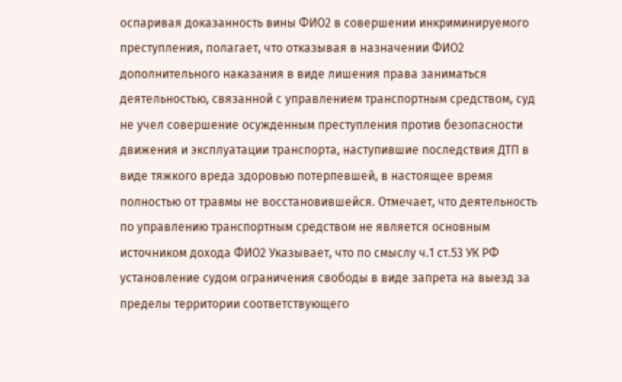оспаривая доказанность вины ФИО2 в совершении инкриминируемого преступления, полагает, что отказывая в назначении ФИО2 дополнительного наказания в виде лишения права заниматься деятельностью, связанной с управлением транспортным средством, суд не учел совершение осужденным преступления против безопасности движения и эксплуатации транспорта, наступившие последствия ДТП в виде тяжкого вреда здоровью потерпевшей, в настоящее время полностью от травмы не восстановившейся. Отмечает, что деятельность по управлению транспортным средством не является основным источником дохода ФИО2 Указывает, что по смыслу ч.1 ст.53 УК РФ установление судом ограничения свободы в виде запрета на выезд за пределы территории соответствующего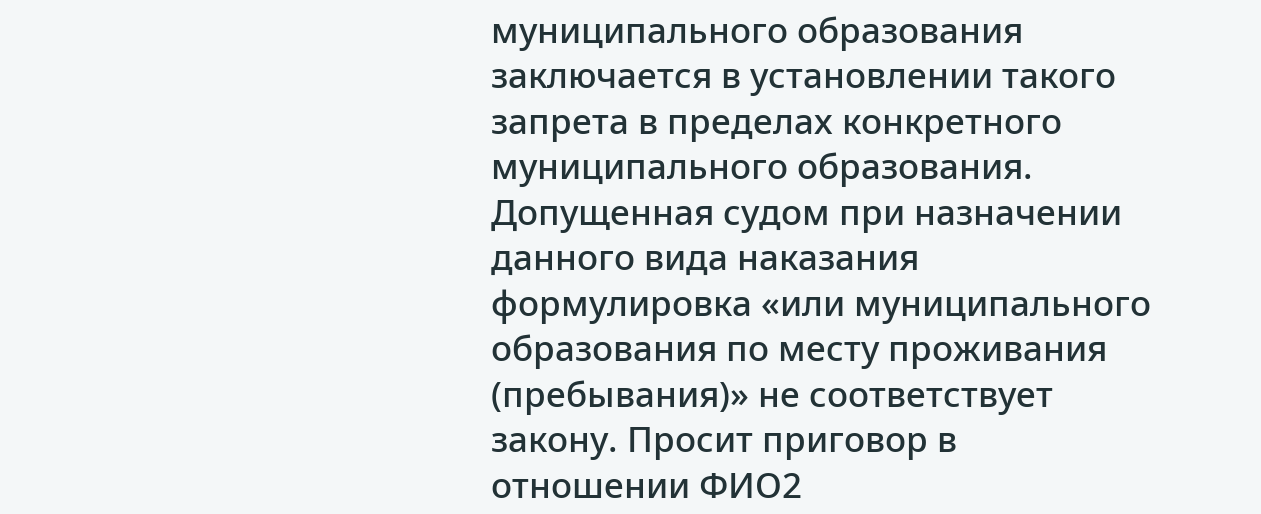муниципального образования заключается в установлении такого запрета в пределах конкретного муниципального образования. Допущенная судом при назначении данного вида наказания формулировка «или муниципального образования по месту проживания (пребывания)» не соответствует закону. Просит приговор в отношении ФИО2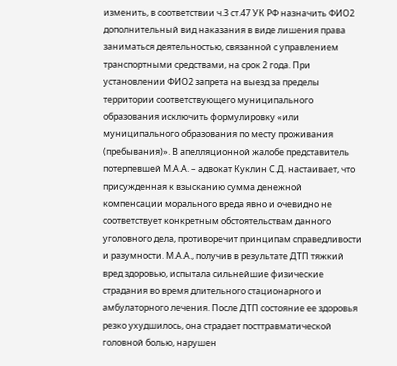изменить, в соответствии ч.3 ст.47 УК РФ назначить ФИО2 дополнительный вид наказания в виде лишения права заниматься деятельностью, связанной с управлением транспортными средствами, на срок 2 года. При установлении ФИО2 запрета на выезд за пределы территории соответствующего муниципального образования исключить формулировку «или муниципального образования по месту проживания (пребывания)». В апелляционной жалобе представитель потерпевшей М.А.А. – адвокат Куклин С.Д. настаивает, что присужденная к взысканию сумма денежной компенсации морального вреда явно и очевидно не соответствует конкретным обстоятельствам данного уголовного дела, противоречит принципам справедливости и разумности. М.А.А., получив в результате ДТП тяжкий вред здоровью, испытала сильнейшие физические страдания во время длительного стационарного и амбулаторного лечения. После ДТП состояние ее здоровья резко ухудшилось, она страдает посттравматической головной болью, нарушен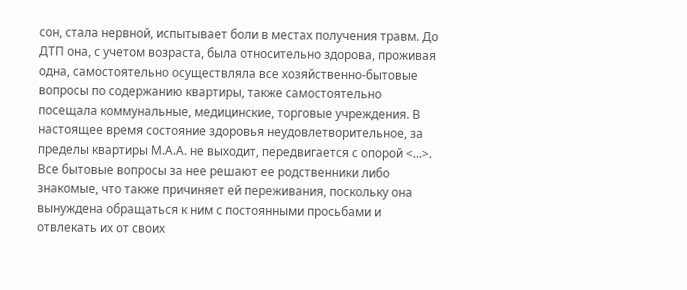сон, стала нервной, испытывает боли в местах получения травм. До ДТП она, с учетом возраста, была относительно здорова, проживая одна, самостоятельно осуществляла все хозяйственно-бытовые вопросы по содержанию квартиры, также самостоятельно посещала коммунальные, медицинские, торговые учреждения. В настоящее время состояние здоровья неудовлетворительное, за пределы квартиры М.А.А. не выходит, передвигается с опорой <...>. Все бытовые вопросы за нее решают ее родственники либо знакомые, что также причиняет ей переживания, поскольку она вынуждена обращаться к ним с постоянными просьбами и отвлекать их от своих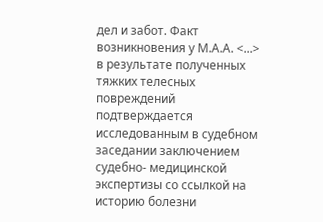дел и забот. Факт возникновения у М.А.А. <...> в результате полученных тяжких телесных повреждений подтверждается исследованным в судебном заседании заключением судебно- медицинской экспертизы со ссылкой на историю болезни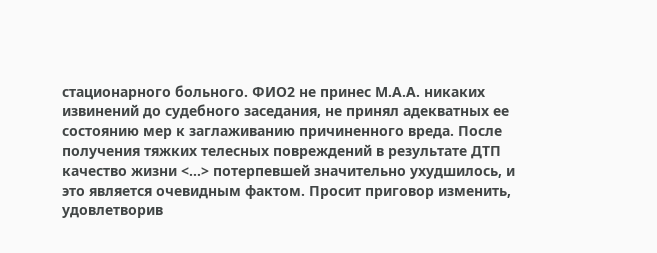стационарного больного. ФИО2 не принес М.А.А. никаких извинений до судебного заседания, не принял адекватных ее состоянию мер к заглаживанию причиненного вреда. После получения тяжких телесных повреждений в результате ДТП качество жизни <...> потерпевшей значительно ухудшилось, и это является очевидным фактом. Просит приговор изменить, удовлетворив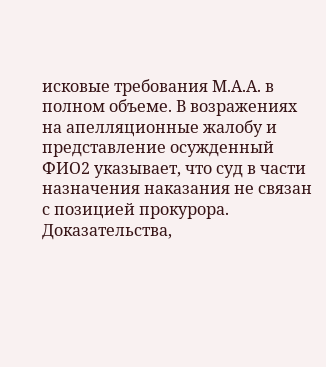исковые требования М.А.А. в полном объеме. В возражениях на апелляционные жалобу и представление осужденный ФИО2 указывает, что суд в части назначения наказания не связан с позицией прокурора. Доказательства,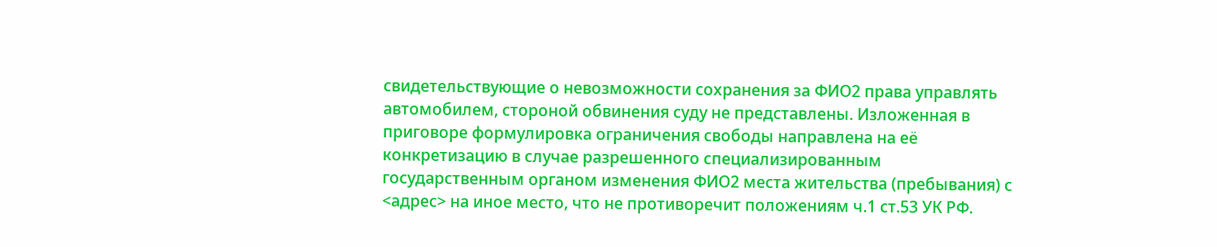свидетельствующие о невозможности сохранения за ФИО2 права управлять автомобилем, стороной обвинения суду не представлены. Изложенная в приговоре формулировка ограничения свободы направлена на её конкретизацию в случае разрешенного специализированным государственным органом изменения ФИО2 места жительства (пребывания) с <адрес> на иное место, что не противоречит положениям ч.1 ст.53 УК РФ.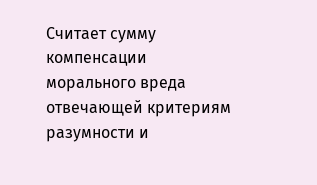Считает сумму компенсации морального вреда отвечающей критериям разумности и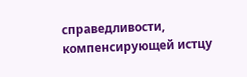справедливости, компенсирующей истцу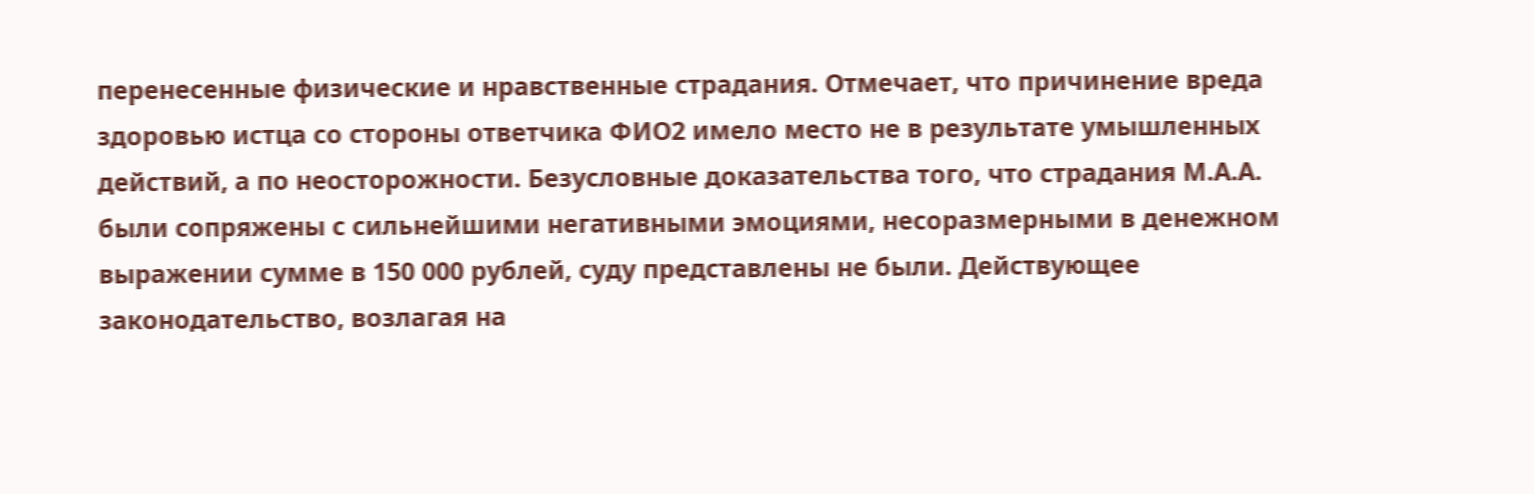перенесенные физические и нравственные страдания. Отмечает, что причинение вреда здоровью истца со стороны ответчика ФИО2 имело место не в результате умышленных действий, а по неосторожности. Безусловные доказательства того, что страдания М.А.А. были сопряжены с сильнейшими негативными эмоциями, несоразмерными в денежном выражении сумме в 150 000 рублей, суду представлены не были. Действующее законодательство, возлагая на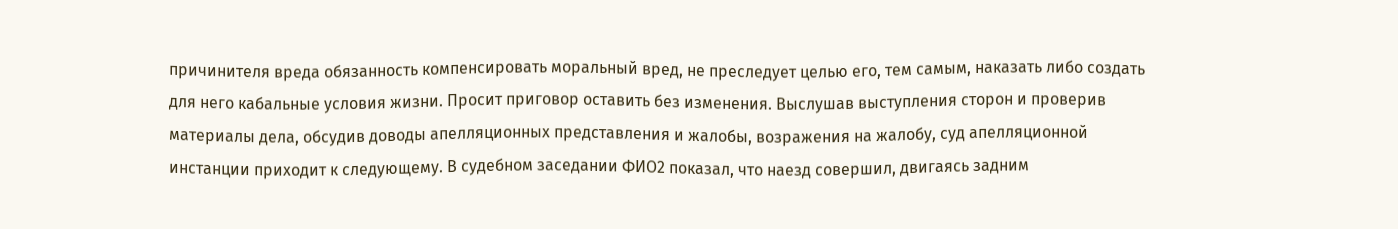причинителя вреда обязанность компенсировать моральный вред, не преследует целью его, тем самым, наказать либо создать для него кабальные условия жизни. Просит приговор оставить без изменения. Выслушав выступления сторон и проверив материалы дела, обсудив доводы апелляционных представления и жалобы, возражения на жалобу, суд апелляционной инстанции приходит к следующему. В судебном заседании ФИО2 показал, что наезд совершил, двигаясь задним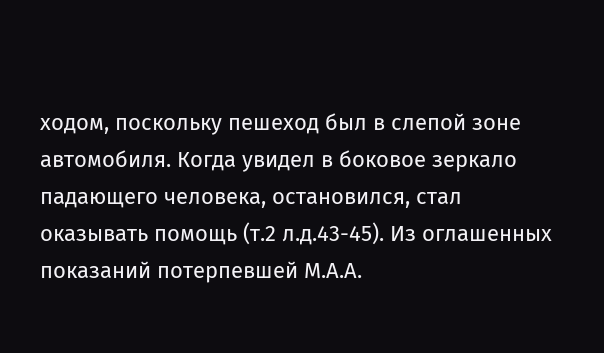ходом, поскольку пешеход был в слепой зоне автомобиля. Когда увидел в боковое зеркало падающего человека, остановился, стал оказывать помощь (т.2 л.д.43-45). Из оглашенных показаний потерпевшей М.А.А.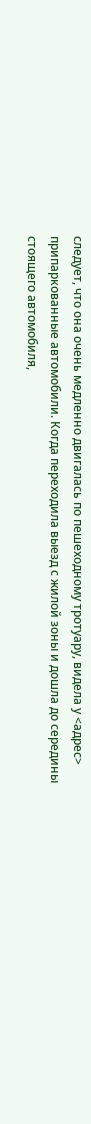следует, что она очень медленно двигалась по пешеходному тротуару, видела у <адрес> припаркованные автомобили. Когда переходила выезд с жилой зоны и дошла до середины стоящего автомобиля,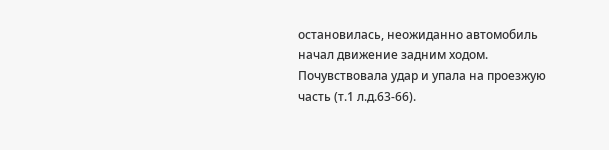остановилась, неожиданно автомобиль начал движение задним ходом. Почувствовала удар и упала на проезжую часть (т.1 л.д.63-66).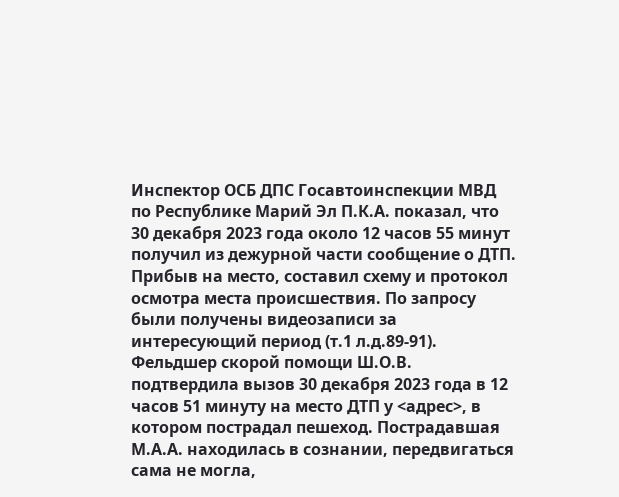Инспектор ОСБ ДПС Госавтоинспекции МВД по Республике Марий Эл П.К.А. показал, что 30 декабря 2023 года около 12 часов 55 минут получил из дежурной части сообщение о ДТП. Прибыв на место, составил схему и протокол осмотра места происшествия. По запросу были получены видеозаписи за интересующий период (т.1 л.д.89-91). Фельдшер скорой помощи Ш.О.В. подтвердила вызов 30 декабря 2023 года в 12 часов 51 минуту на место ДТП у <адрес>, в котором пострадал пешеход. Пострадавшая М.А.А. находилась в сознании, передвигаться сама не могла,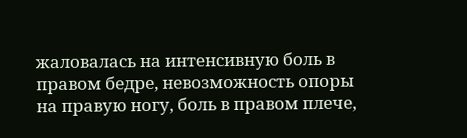жаловалась на интенсивную боль в правом бедре, невозможность опоры на правую ногу, боль в правом плече,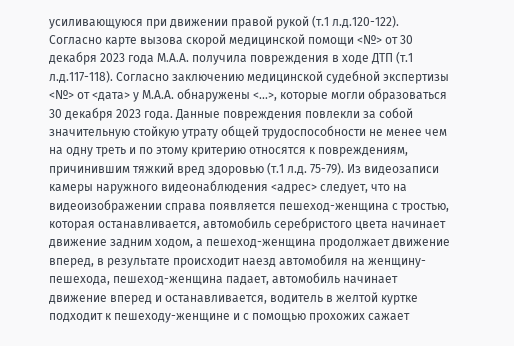усиливающуюся при движении правой рукой (т.1 л.д.120-122). Согласно карте вызова скорой медицинской помощи <№> от 30 декабря 2023 года М.А.А. получила повреждения в ходе ДТП (т.1 л.д.117-118). Согласно заключению медицинской судебной экспертизы <№> от <дата> у М.А.А. обнаружены <...>, которые могли образоваться 30 декабря 2023 года. Данные повреждения повлекли за собой значительную стойкую утрату общей трудоспособности не менее чем на одну треть и по этому критерию относятся к повреждениям, причинившим тяжкий вред здоровью (т.1 л.д. 75-79). Из видеозаписи камеры наружного видеонаблюдения <адрес> следует, что на видеоизображении справа появляется пешеход-женщина с тростью, которая останавливается, автомобиль серебристого цвета начинает движение задним ходом, а пешеход-женщина продолжает движение вперед, в результате происходит наезд автомобиля на женщину-пешехода, пешеход-женщина падает, автомобиль начинает движение вперед и останавливается, водитель в желтой куртке подходит к пешеходу-женщине и с помощью прохожих сажает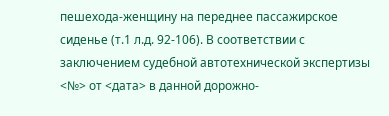пешехода-женщину на переднее пассажирское сиденье (т.1 л.д. 92-106). В соответствии с заключением судебной автотехнической экспертизы <№> от <дата> в данной дорожно-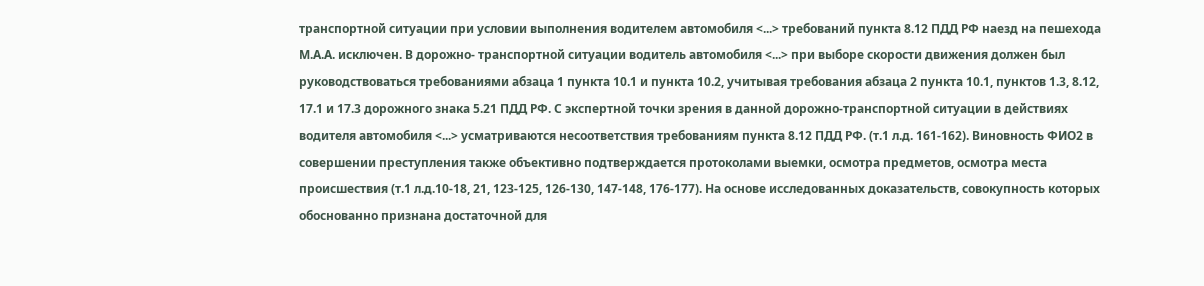транспортной ситуации при условии выполнения водителем автомобиля <...> требований пункта 8.12 ПДД РФ наезд на пешехода М.А.А. исключен. В дорожно- транспортной ситуации водитель автомобиля <...> при выборе скорости движения должен был руководствоваться требованиями абзаца 1 пункта 10.1 и пункта 10.2, учитывая требования абзаца 2 пункта 10.1, пунктов 1.3, 8.12, 17.1 и 17.3 дорожного знака 5.21 ПДД РФ. С экспертной точки зрения в данной дорожно-транспортной ситуации в действиях водителя автомобиля <...> усматриваются несоответствия требованиям пункта 8.12 ПДД РФ. (т.1 л.д. 161-162). Виновность ФИО2 в совершении преступления также объективно подтверждается протоколами выемки, осмотра предметов, осмотра места происшествия (т.1 л.д.10-18, 21, 123-125, 126-130, 147-148, 176-177). На основе исследованных доказательств, совокупность которых обоснованно признана достаточной для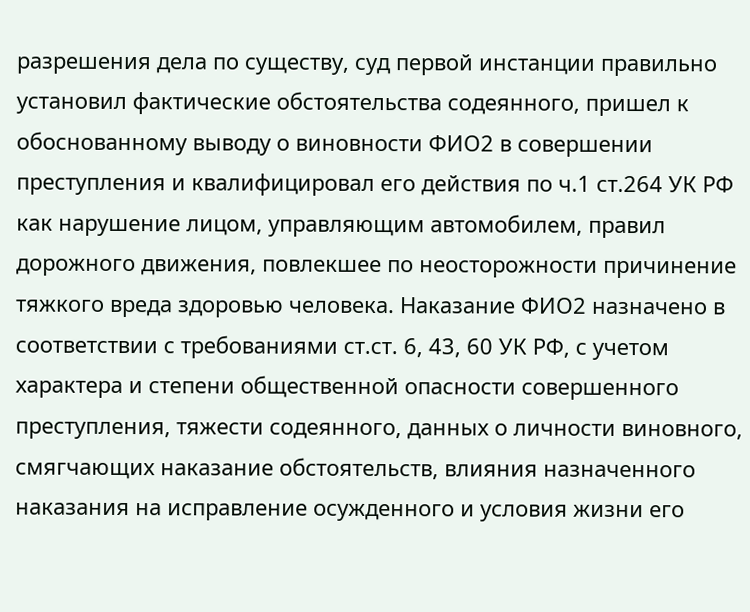разрешения дела по существу, суд первой инстанции правильно установил фактические обстоятельства содеянного, пришел к обоснованному выводу о виновности ФИО2 в совершении преступления и квалифицировал его действия по ч.1 ст.264 УК РФ как нарушение лицом, управляющим автомобилем, правил дорожного движения, повлекшее по неосторожности причинение тяжкого вреда здоровью человека. Наказание ФИО2 назначено в соответствии с требованиями ст.ст. 6, 43, 60 УК РФ, с учетом характера и степени общественной опасности совершенного преступления, тяжести содеянного, данных о личности виновного, смягчающих наказание обстоятельств, влияния назначенного наказания на исправление осужденного и условия жизни его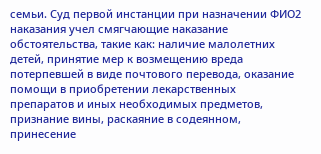семьи. Суд первой инстанции при назначении ФИО2 наказания учел смягчающие наказание обстоятельства, такие как: наличие малолетних детей, принятие мер к возмещению вреда потерпевшей в виде почтового перевода, оказание помощи в приобретении лекарственных препаратов и иных необходимых предметов, признание вины, раскаяние в содеянном, принесение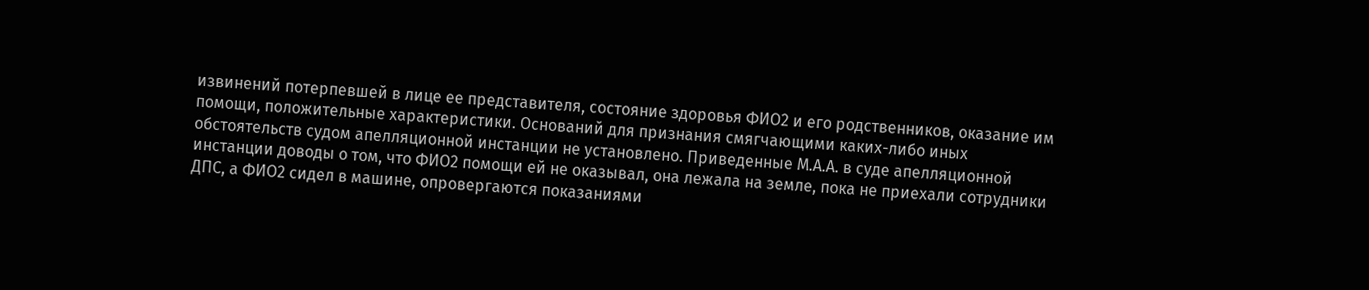извинений потерпевшей в лице ее представителя, состояние здоровья ФИО2 и его родственников, оказание им помощи, положительные характеристики. Оснований для признания смягчающими каких-либо иных обстоятельств судом апелляционной инстанции не установлено. Приведенные М.А.А. в суде апелляционной инстанции доводы о том, что ФИО2 помощи ей не оказывал, она лежала на земле, пока не приехали сотрудники ДПС, а ФИО2 сидел в машине, опровергаются показаниями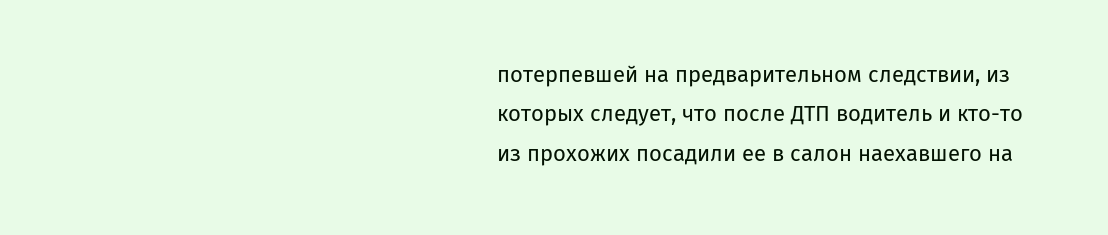потерпевшей на предварительном следствии, из которых следует, что после ДТП водитель и кто-то из прохожих посадили ее в салон наехавшего на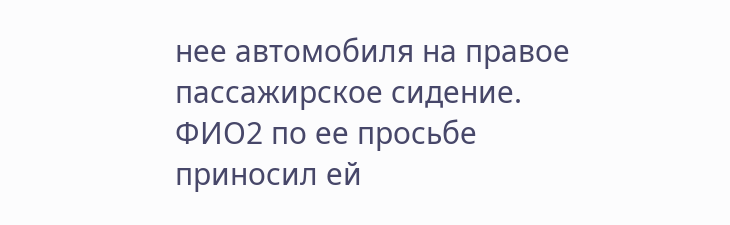нее автомобиля на правое пассажирское сидение. ФИО2 по ее просьбе приносил ей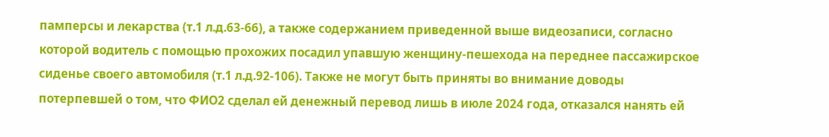памперсы и лекарства (т.1 л.д.63-66), а также содержанием приведенной выше видеозаписи, согласно которой водитель с помощью прохожих посадил упавшую женщину-пешехода на переднее пассажирское сиденье своего автомобиля (т.1 л.д.92-106). Также не могут быть приняты во внимание доводы потерпевшей о том, что ФИО2 сделал ей денежный перевод лишь в июле 2024 года, отказался нанять ей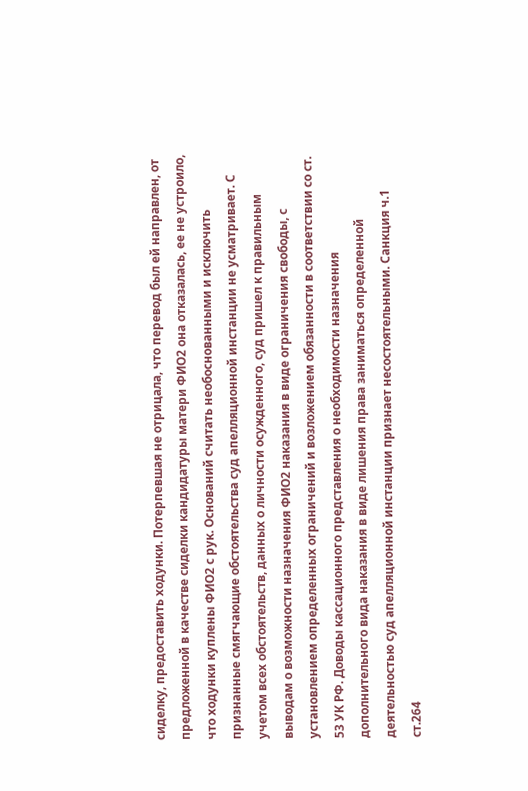сиделку, предоставить ходунки. Потерпевшая не отрицала, что перевод был ей направлен, от предложенной в качестве сиделки кандидатуры матери ФИО2 она отказалась, ее не устроило, что ходунки куплены ФИО2 с рук. Оснований считать необоснованными и исключить признанные смягчающие обстоятельства суд апелляционной инстанции не усматривает. С учетом всех обстоятельств, данных о личности осужденного, суд пришел к правильным выводам о возможности назначения ФИО2 наказания в виде ограничения свободы, с установлением определенных ограничений и возложением обязанности в соответствии со ст. 53 УК РФ. Доводы кассационного представления о необходимости назначения дополнительного вида наказания в виде лишения права заниматься определенной деятельностью суд апелляционной инстанции признает несостоятельными. Санкция ч.1 ст.264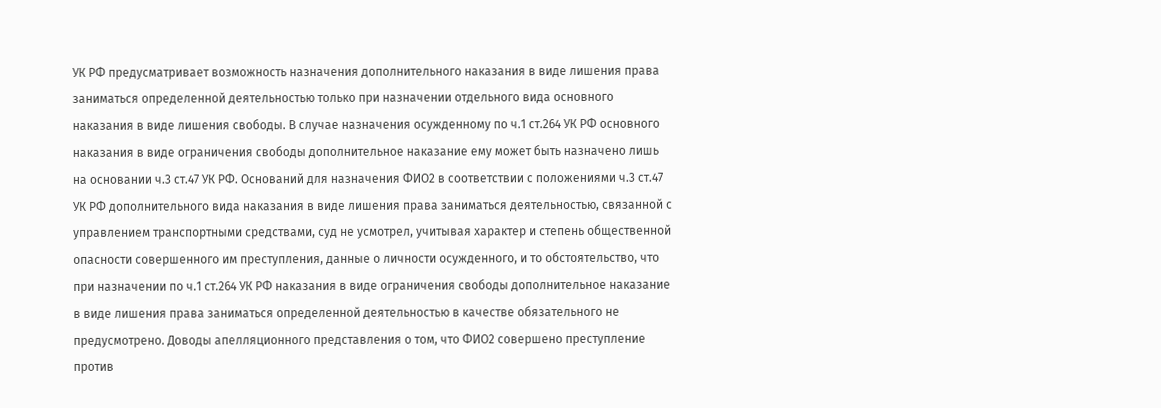УК РФ предусматривает возможность назначения дополнительного наказания в виде лишения права заниматься определенной деятельностью только при назначении отдельного вида основного наказания в виде лишения свободы. В случае назначения осужденному по ч.1 ст.264 УК РФ основного наказания в виде ограничения свободы дополнительное наказание ему может быть назначено лишь на основании ч.3 ст.47 УК РФ. Оснований для назначения ФИО2 в соответствии с положениями ч.3 ст.47 УК РФ дополнительного вида наказания в виде лишения права заниматься деятельностью, связанной с управлением транспортными средствами, суд не усмотрел, учитывая характер и степень общественной опасности совершенного им преступления, данные о личности осужденного, и то обстоятельство, что при назначении по ч.1 ст.264 УК РФ наказания в виде ограничения свободы дополнительное наказание в виде лишения права заниматься определенной деятельностью в качестве обязательного не предусмотрено. Доводы апелляционного представления о том, что ФИО2 совершено преступление против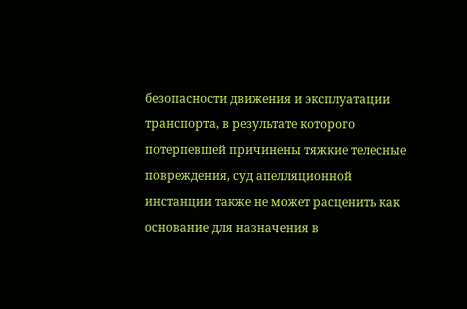безопасности движения и эксплуатации транспорта, в результате которого потерпевшей причинены тяжкие телесные повреждения, суд апелляционной инстанции также не может расценить как основание для назначения в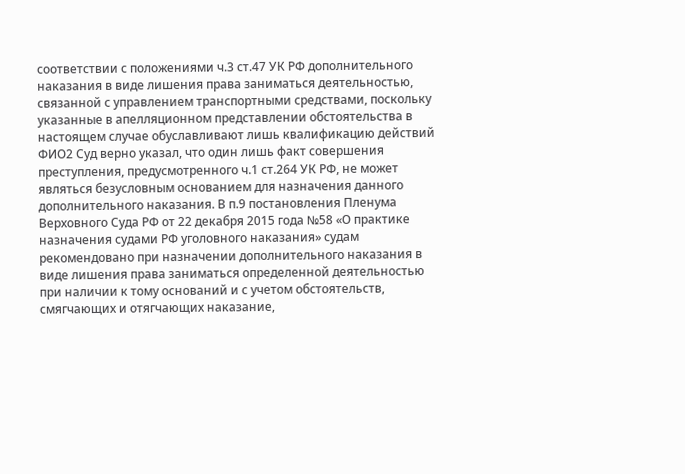соответствии с положениями ч.3 ст.47 УК РФ дополнительного наказания в виде лишения права заниматься деятельностью, связанной с управлением транспортными средствами, поскольку указанные в апелляционном представлении обстоятельства в настоящем случае обуславливают лишь квалификацию действий ФИО2 Суд верно указал, что один лишь факт совершения преступления, предусмотренного ч.1 ст.264 УК РФ, не может являться безусловным основанием для назначения данного дополнительного наказания. В п.9 постановления Пленума Верховного Суда РФ от 22 декабря 2015 года №58 «О практике назначения судами РФ уголовного наказания» судам рекомендовано при назначении дополнительного наказания в виде лишения права заниматься определенной деятельностью при наличии к тому оснований и с учетом обстоятельств, смягчающих и отягчающих наказание,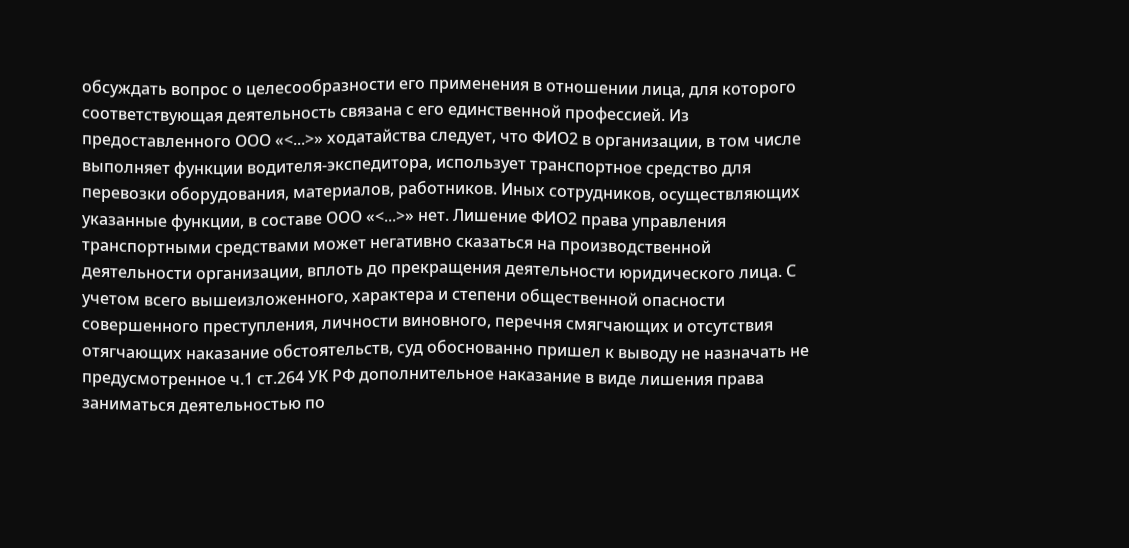обсуждать вопрос о целесообразности его применения в отношении лица, для которого соответствующая деятельность связана с его единственной профессией. Из предоставленного ООО «<...>» ходатайства следует, что ФИО2 в организации, в том числе выполняет функции водителя-экспедитора, использует транспортное средство для перевозки оборудования, материалов, работников. Иных сотрудников, осуществляющих указанные функции, в составе ООО «<...>» нет. Лишение ФИО2 права управления транспортными средствами может негативно сказаться на производственной деятельности организации, вплоть до прекращения деятельности юридического лица. С учетом всего вышеизложенного, характера и степени общественной опасности совершенного преступления, личности виновного, перечня смягчающих и отсутствия отягчающих наказание обстоятельств, суд обоснованно пришел к выводу не назначать не предусмотренное ч.1 ст.264 УК РФ дополнительное наказание в виде лишения права заниматься деятельностью по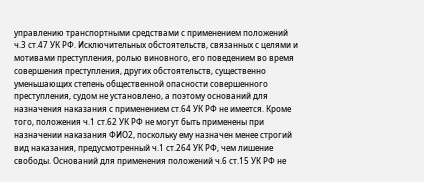управлению транспортными средствами с применением положений ч.3 ст.47 УК РФ. Исключительных обстоятельств, связанных с целями и мотивами преступления, ролью виновного, его поведением во время совершения преступления, других обстоятельств, существенно уменьшающих степень общественной опасности совершенного преступления, судом не установлено, а поэтому оснований для назначения наказания с применением ст.64 УК РФ не имеется. Кроме того, положения ч.1 ст.62 УК РФ не могут быть применены при назначении наказания ФИО2, поскольку ему назначен менее строгий вид наказания, предусмотренный ч.1 ст.264 УК РФ, чем лишение свободы. Оснований для применения положений ч.6 ст.15 УК РФ не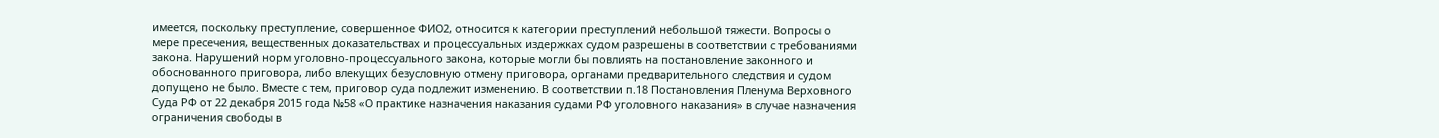имеется, поскольку преступление, совершенное ФИО2, относится к категории преступлений небольшой тяжести. Вопросы о мере пресечения, вещественных доказательствах и процессуальных издержках судом разрешены в соответствии с требованиями закона. Нарушений норм уголовно-процессуального закона, которые могли бы повлиять на постановление законного и обоснованного приговора, либо влекущих безусловную отмену приговора, органами предварительного следствия и судом допущено не было. Вместе с тем, приговор суда подлежит изменению. В соответствии п.18 Постановления Пленума Верховного Суда РФ от 22 декабря 2015 года №58 «О практике назначения наказания судами РФ уголовного наказания» в случае назначения ограничения свободы в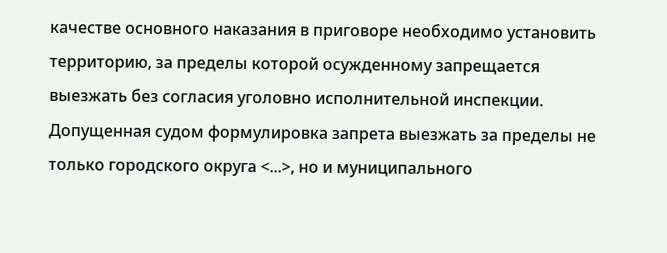качестве основного наказания в приговоре необходимо установить территорию, за пределы которой осужденному запрещается выезжать без согласия уголовно исполнительной инспекции. Допущенная судом формулировка запрета выезжать за пределы не только городского округа <...>, но и муниципального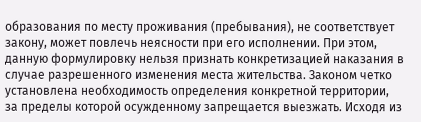образования по месту проживания (пребывания), не соответствует закону, может повлечь неясности при его исполнении. При этом, данную формулировку нельзя признать конкретизацией наказания в случае разрешенного изменения места жительства. Законом четко установлена необходимость определения конкретной территории, за пределы которой осужденному запрещается выезжать. Исходя из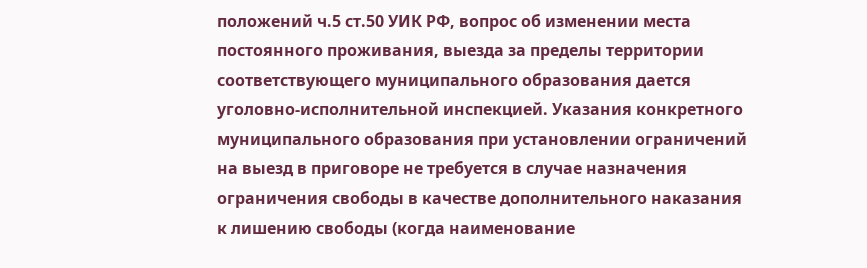положений ч.5 ст.50 УИК РФ, вопрос об изменении места постоянного проживания, выезда за пределы территории соответствующего муниципального образования дается уголовно-исполнительной инспекцией. Указания конкретного муниципального образования при установлении ограничений на выезд в приговоре не требуется в случае назначения ограничения свободы в качестве дополнительного наказания к лишению свободы (когда наименование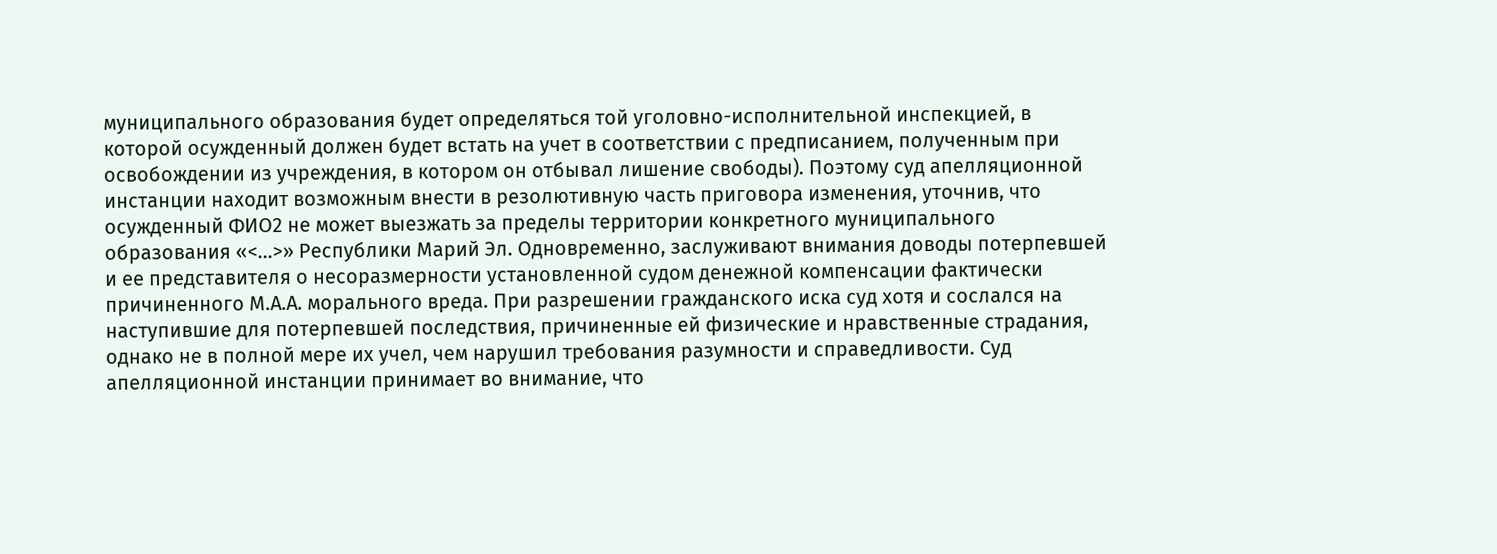муниципального образования будет определяться той уголовно-исполнительной инспекцией, в которой осужденный должен будет встать на учет в соответствии с предписанием, полученным при освобождении из учреждения, в котором он отбывал лишение свободы). Поэтому суд апелляционной инстанции находит возможным внести в резолютивную часть приговора изменения, уточнив, что осужденный ФИО2 не может выезжать за пределы территории конкретного муниципального образования «<...>» Республики Марий Эл. Одновременно, заслуживают внимания доводы потерпевшей и ее представителя о несоразмерности установленной судом денежной компенсации фактически причиненного М.А.А. морального вреда. При разрешении гражданского иска суд хотя и сослался на наступившие для потерпевшей последствия, причиненные ей физические и нравственные страдания, однако не в полной мере их учел, чем нарушил требования разумности и справедливости. Суд апелляционной инстанции принимает во внимание, что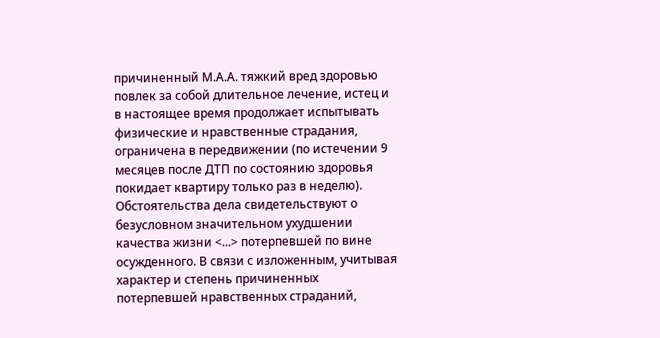причиненный М.А.А. тяжкий вред здоровью повлек за собой длительное лечение, истец и в настоящее время продолжает испытывать физические и нравственные страдания, ограничена в передвижении (по истечении 9 месяцев после ДТП по состоянию здоровья покидает квартиру только раз в неделю). Обстоятельства дела свидетельствуют о безусловном значительном ухудшении качества жизни <...> потерпевшей по вине осужденного. В связи с изложенным, учитывая характер и степень причиненных потерпевшей нравственных страданий,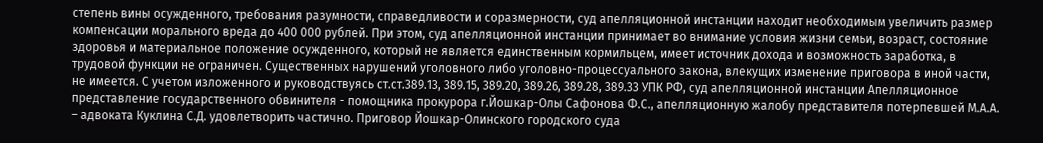степень вины осужденного, требования разумности, справедливости и соразмерности, суд апелляционной инстанции находит необходимым увеличить размер компенсации морального вреда до 400 000 рублей. При этом, суд апелляционной инстанции принимает во внимание условия жизни семьи, возраст, состояние здоровья и материальное положение осужденного, который не является единственным кормильцем, имеет источник дохода и возможность заработка, в трудовой функции не ограничен. Существенных нарушений уголовного либо уголовно-процессуального закона, влекущих изменение приговора в иной части, не имеется. С учетом изложенного и руководствуясь ст.ст.389.13, 389.15, 389.20, 389.26, 389.28, 389.33 УПК РФ, суд апелляционной инстанции Апелляционное представление государственного обвинителя - помощника прокурора г.Йошкар-Олы Сафонова Ф.С., апелляционную жалобу представителя потерпевшей М.А.А. – адвоката Куклина С.Д. удовлетворить частично. Приговор Йошкар-Олинского городского суда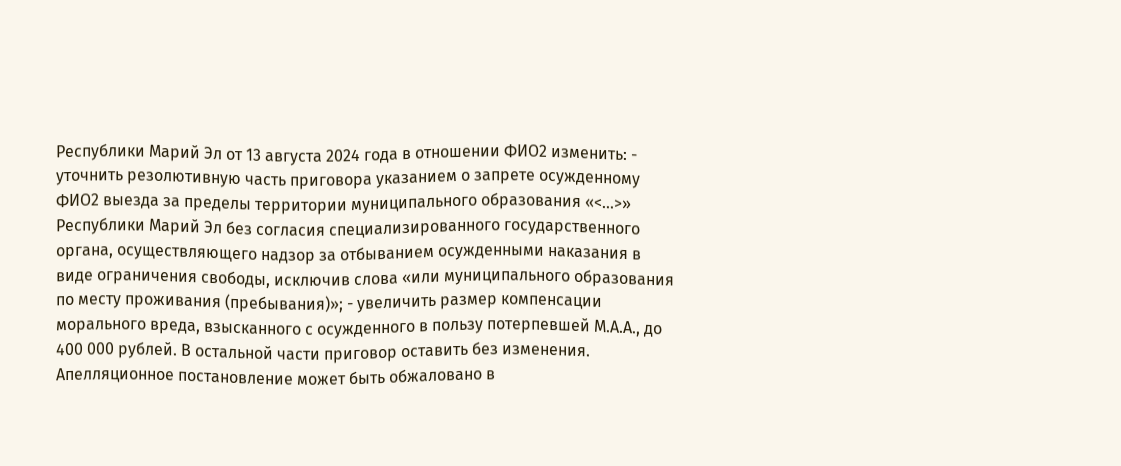Республики Марий Эл от 13 августа 2024 года в отношении ФИО2 изменить: - уточнить резолютивную часть приговора указанием о запрете осужденному ФИО2 выезда за пределы территории муниципального образования «<...>» Республики Марий Эл без согласия специализированного государственного органа, осуществляющего надзор за отбыванием осужденными наказания в виде ограничения свободы, исключив слова «или муниципального образования по месту проживания (пребывания)»; - увеличить размер компенсации морального вреда, взысканного с осужденного в пользу потерпевшей М.А.А., до 400 000 рублей. В остальной части приговор оставить без изменения. Апелляционное постановление может быть обжаловано в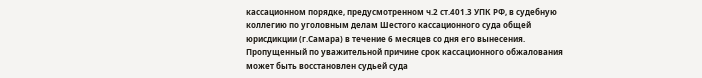кассационном порядке, предусмотренном ч.2 ст.401.3 УПК РФ, в судебную коллегию по уголовным делам Шестого кассационного суда общей юрисдикции (г.Самара) в течение 6 месяцев со дня его вынесения. Пропущенный по уважительной причине срок кассационного обжалования может быть восстановлен судьей суда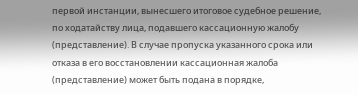первой инстанции, вынесшего итоговое судебное решение, по ходатайству лица, подавшего кассационную жалобу (представление). В случае пропуска указанного срока или отказа в его восстановлении кассационная жалоба (представление) может быть подана в порядке,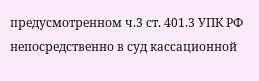предусмотренном ч.3 ст. 401.3 УПК РФ непосредственно в суд кассационной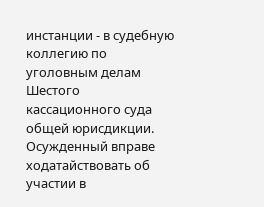инстанции - в судебную коллегию по уголовным делам Шестого кассационного суда общей юрисдикции. Осужденный вправе ходатайствовать об участии в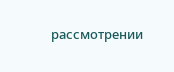рассмотрении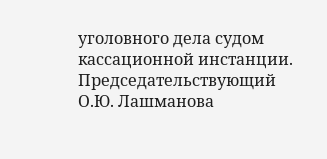уголовного дела судом кассационной инстанции. Председательствующий О.Ю. Лашманова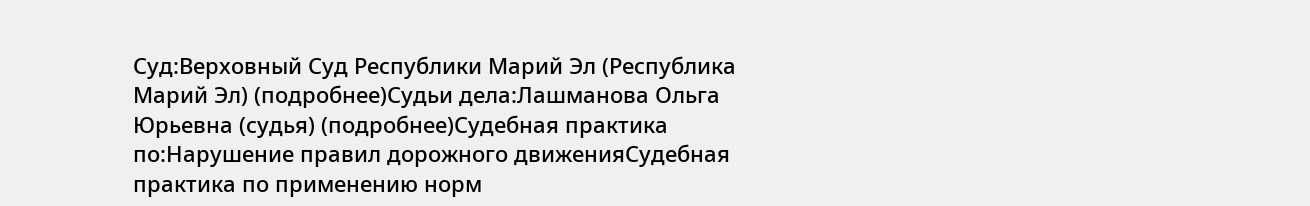Суд:Верховный Суд Республики Марий Эл (Республика Марий Эл) (подробнее)Судьи дела:Лашманова Ольга Юрьевна (судья) (подробнее)Судебная практика по:Нарушение правил дорожного движенияСудебная практика по применению норм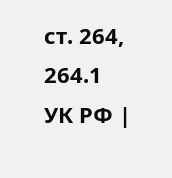ст. 264, 264.1 УК РФ |